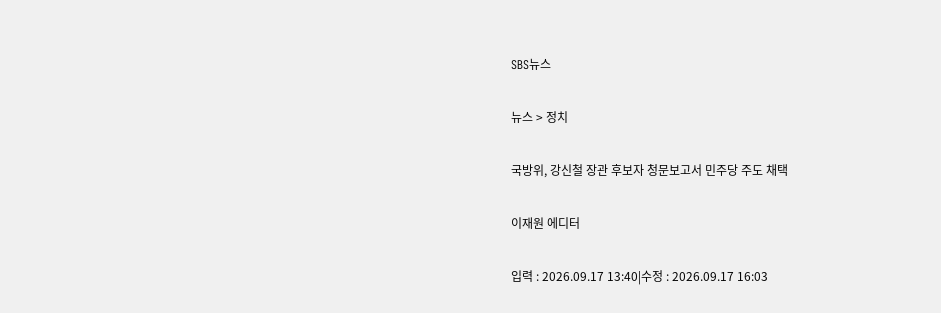SBS뉴스

뉴스 > 정치

국방위, 강신철 장관 후보자 청문보고서 민주당 주도 채택

이재원 에디터

입력 : 2026.09.17 13:40|수정 : 2026.09.17 16:03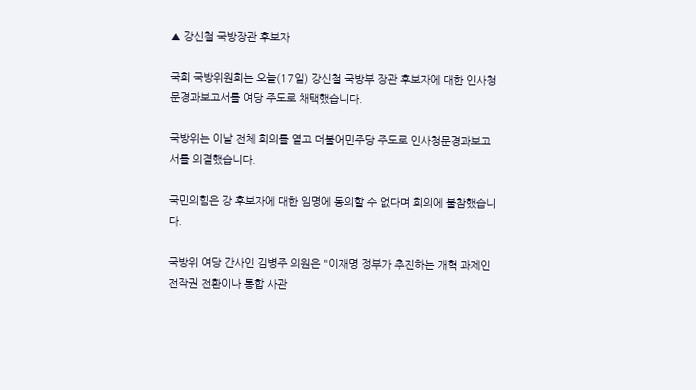▲ 강신철 국방장관 후보자

국회 국방위원회는 오늘(17일) 강신철 국방부 장관 후보자에 대한 인사청문경과보고서를 여당 주도로 채택했습니다.

국방위는 이날 전체 회의를 열고 더불어민주당 주도로 인사청문경과보고서를 의결했습니다.

국민의힘은 강 후보자에 대한 임명에 동의할 수 없다며 회의에 불참했습니다.

국방위 여당 간사인 김병주 의원은 "이재명 정부가 추진하는 개혁 과제인 전작권 전환이나 통합 사관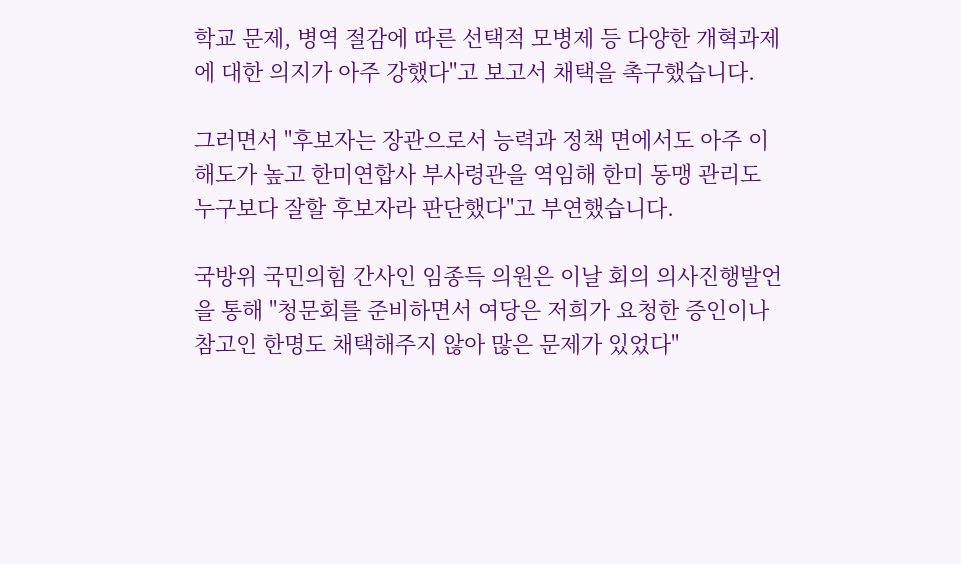학교 문제, 병역 절감에 따른 선택적 모병제 등 다양한 개혁과제에 대한 의지가 아주 강했다"고 보고서 채택을 촉구했습니다.

그러면서 "후보자는 장관으로서 능력과 정책 면에서도 아주 이해도가 높고 한미연합사 부사령관을 역임해 한미 동맹 관리도 누구보다 잘할 후보자라 판단했다"고 부연했습니다.

국방위 국민의힘 간사인 임종득 의원은 이날 회의 의사진행발언을 통해 "청문회를 준비하면서 여당은 저희가 요청한 증인이나 참고인 한명도 채택해주지 않아 많은 문제가 있었다"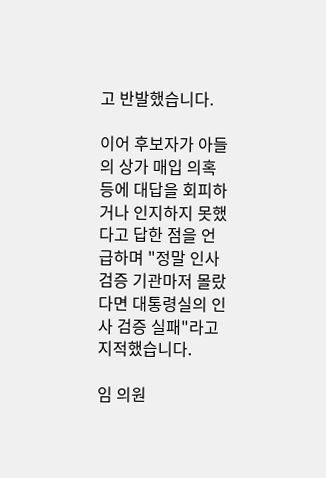고 반발했습니다.

이어 후보자가 아들의 상가 매입 의혹 등에 대답을 회피하거나 인지하지 못했다고 답한 점을 언급하며 "정말 인사검증 기관마저 몰랐다면 대통령실의 인사 검증 실패"라고 지적했습니다.

임 의원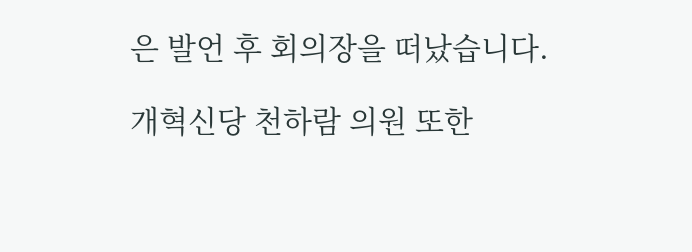은 발언 후 회의장을 떠났습니다.

개혁신당 천하람 의원 또한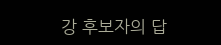강 후보자의 답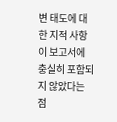변 태도에 대한 지적 사항이 보고서에 충실히 포함되지 않았다는 점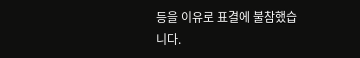등을 이유로 표결에 불참했습니다.